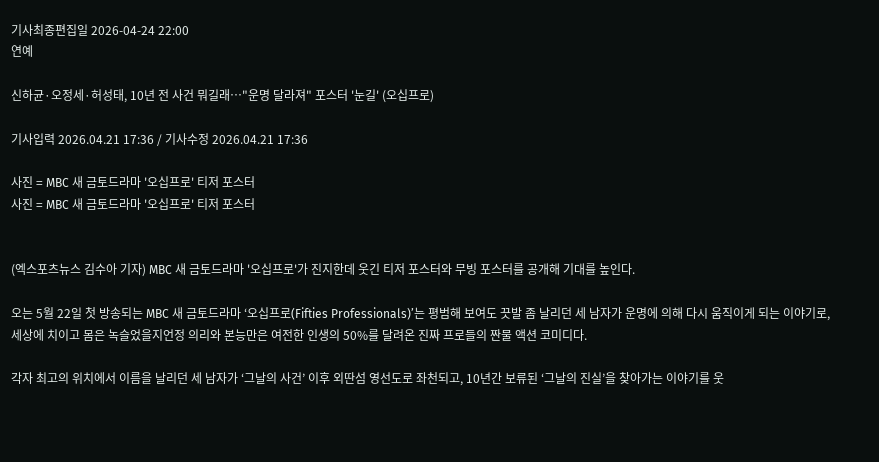기사최종편집일 2026-04-24 22:00
연예

신하균·오정세·허성태, 10년 전 사건 뭐길래…"운명 달라져" 포스터 '눈길' (오십프로)

기사입력 2026.04.21 17:36 / 기사수정 2026.04.21 17:36

사진 = MBC 새 금토드라마 '오십프로' 티저 포스터
사진 = MBC 새 금토드라마 '오십프로' 티저 포스터


(엑스포츠뉴스 김수아 기자) MBC 새 금토드라마 '오십프로'가 진지한데 웃긴 티저 포스터와 무빙 포스터를 공개해 기대를 높인다.

오는 5월 22일 첫 방송되는 MBC 새 금토드라마 ‘오십프로(Fifties Professionals)’는 평범해 보여도 끗발 좀 날리던 세 남자가 운명에 의해 다시 움직이게 되는 이야기로, 세상에 치이고 몸은 녹슬었을지언정 의리와 본능만은 여전한 인생의 50%를 달려온 진짜 프로들의 짠물 액션 코미디다.

각자 최고의 위치에서 이름을 날리던 세 남자가 ‘그날의 사건’ 이후 외딴섬 영선도로 좌천되고, 10년간 보류된 ‘그날의 진실’을 찾아가는 이야기를 웃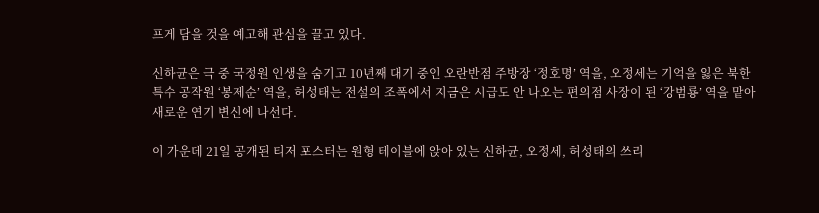프게 담을 것을 예고해 관심을 끌고 있다.

신하균은 극 중 국정원 인생을 숨기고 10년째 대기 중인 오란반점 주방장 ‘정호명’ 역을, 오정세는 기억을 잃은 북한 특수 공작원 ‘봉제순’ 역을, 허성태는 전설의 조폭에서 지금은 시급도 안 나오는 편의점 사장이 된 ‘강범룡’ 역을 맡아 새로운 연기 변신에 나선다.

이 가운데 21일 공개된 티저 포스터는 원형 테이블에 앉아 있는 신하균, 오정세, 허성태의 쓰리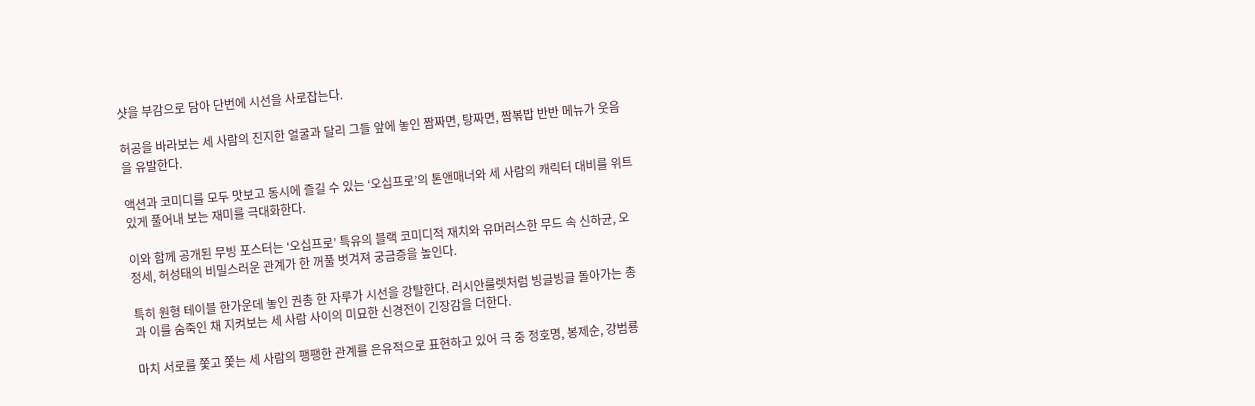샷을 부감으로 담아 단번에 시선을 사로잡는다.

허공을 바라보는 세 사람의 진지한 얼굴과 달리 그들 앞에 놓인 짬짜면, 탕짜면, 짬볶밥 반반 메뉴가 웃음을 유발한다.

액션과 코미디를 모두 맛보고 동시에 즐길 수 있는 ‘오십프로’의 톤앤매너와 세 사람의 캐릭터 대비를 위트 있게 풀어내 보는 재미를 극대화한다.

이와 함께 공개된 무빙 포스터는 ‘오십프로’ 특유의 블랙 코미디적 재치와 유머러스한 무드 속 신하균, 오정세, 허성태의 비밀스러운 관계가 한 꺼풀 벗겨져 궁금증을 높인다.

특히 원형 테이블 한가운데 놓인 권총 한 자루가 시선을 강탈한다. 러시안룰렛처럼 빙글빙글 돌아가는 총과 이를 숨죽인 채 지켜보는 세 사람 사이의 미묘한 신경전이 긴장감을 더한다.

마치 서로를 쫓고 쫓는 세 사람의 팽팽한 관계를 은유적으로 표현하고 있어 극 중 정호명, 봉제순, 강범룡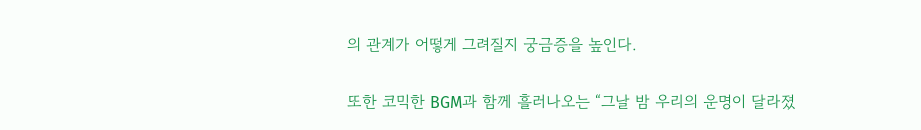의 관계가 어떻게 그려질지 궁금증을 높인다.

또한 코믹한 BGM과 함께 흘러나오는 “그날 밤 우리의 운명이 달라졌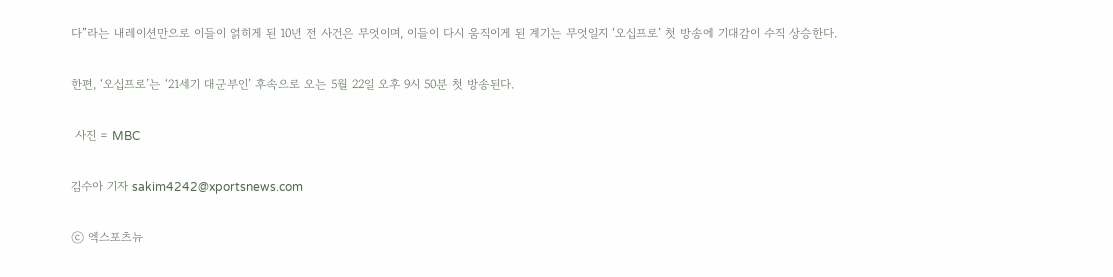다”라는 내레이션만으로 이들이 얽히게 된 10년 전 사건은 무엇이며, 이들이 다시 움직이게 된 계기는 무엇일지 ‘오십프로’ 첫 방송에 기대감이 수직 상승한다.

한편, ‘오십프로’는 ‘21세기 대군부인’ 후속으로 오는 5월 22일 오후 9시 50분 첫 방송된다.

 사진 = MBC

김수아 기자 sakim4242@xportsnews.com

ⓒ 엑스포츠뉴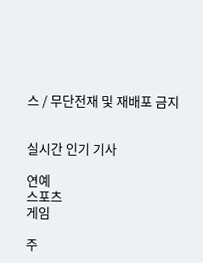스 / 무단전재 및 재배포 금지


실시간 인기 기사

연예
스포츠
게임

주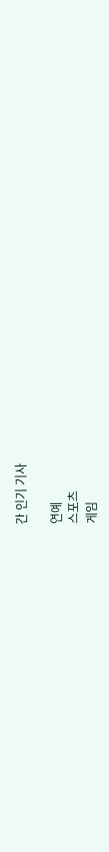간 인기 기사

연예
스포츠
게임